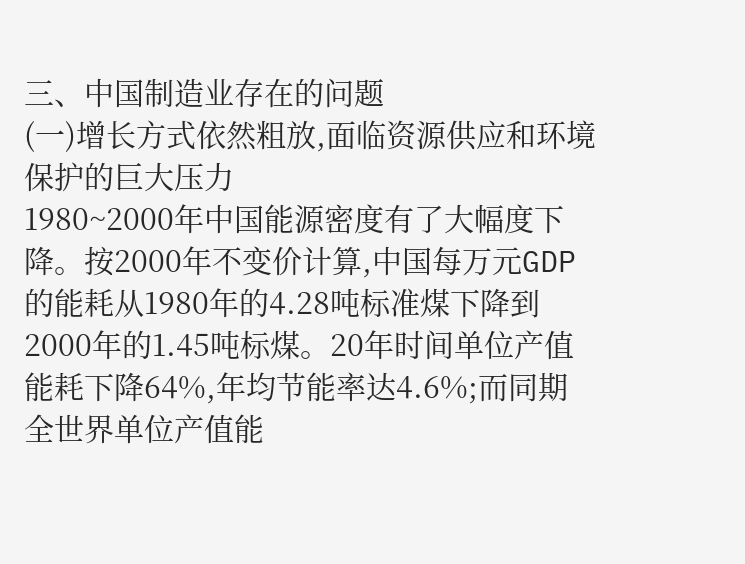三、中国制造业存在的问题
(一)增长方式依然粗放,面临资源供应和环境保护的巨大压力
1980~2000年中国能源密度有了大幅度下降。按2000年不变价计算,中国每万元GDP 的能耗从1980年的4.28吨标准煤下降到2000年的1.45吨标煤。20年时间单位产值能耗下降64%,年均节能率达4.6%;而同期全世界单位产值能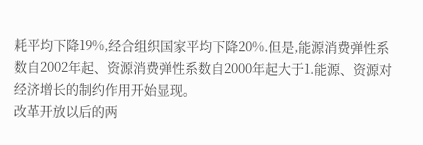耗平均下降19%,经合组织国家平均下降20%.但是,能源消费弹性系数自2002年起、资源消费弹性系数自2000年起大于1.能源、资源对经济增长的制约作用开始显现。
改革开放以后的两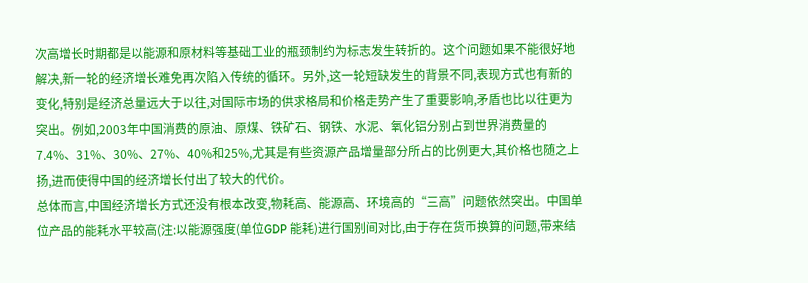次高增长时期都是以能源和原材料等基础工业的瓶颈制约为标志发生转折的。这个问题如果不能很好地解决,新一轮的经济增长难免再次陷入传统的循环。另外,这一轮短缺发生的背景不同,表现方式也有新的变化,特别是经济总量远大于以往,对国际市场的供求格局和价格走势产生了重要影响,矛盾也比以往更为突出。例如,2003年中国消费的原油、原煤、铁矿石、钢铁、水泥、氧化铝分别占到世界消费量的7.4%、31%、30%、27%、40%和25%,尤其是有些资源产品增量部分所占的比例更大,其价格也随之上扬,进而使得中国的经济增长付出了较大的代价。
总体而言,中国经济增长方式还没有根本改变,物耗高、能源高、环境高的“三高”问题依然突出。中国单位产品的能耗水平较高(注:以能源强度(单位GDP 能耗)进行国别间对比,由于存在货币换算的问题,带来结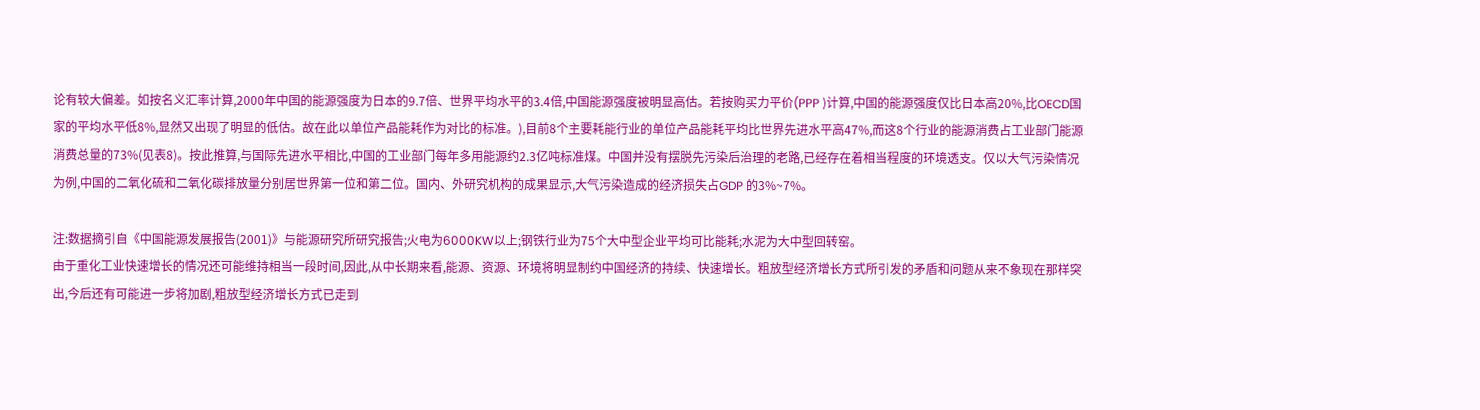论有较大偏差。如按名义汇率计算,2000年中国的能源强度为日本的9.7倍、世界平均水平的3.4倍,中国能源强度被明显高估。若按购买力平价(PPP )计算,中国的能源强度仅比日本高20%,比OECD国家的平均水平低8%,显然又出现了明显的低估。故在此以单位产品能耗作为对比的标准。),目前8个主要耗能行业的单位产品能耗平均比世界先进水平高47%,而这8个行业的能源消费占工业部门能源消费总量的73%(见表8)。按此推算,与国际先进水平相比,中国的工业部门每年多用能源约2.3亿吨标准煤。中国并没有摆脱先污染后治理的老路,已经存在着相当程度的环境透支。仅以大气污染情况为例,中国的二氧化硫和二氧化碳排放量分别居世界第一位和第二位。国内、外研究机构的成果显示,大气污染造成的经济损失占GDP 的3%~7%。

注:数据摘引自《中国能源发展报告(2001)》与能源研究所研究报告;火电为6000KW以上;钢铁行业为75个大中型企业平均可比能耗;水泥为大中型回转窑。
由于重化工业快速增长的情况还可能维持相当一段时间,因此,从中长期来看,能源、资源、环境将明显制约中国经济的持续、快速增长。粗放型经济增长方式所引发的矛盾和问题从来不象现在那样突出,今后还有可能进一步将加剧,粗放型经济增长方式已走到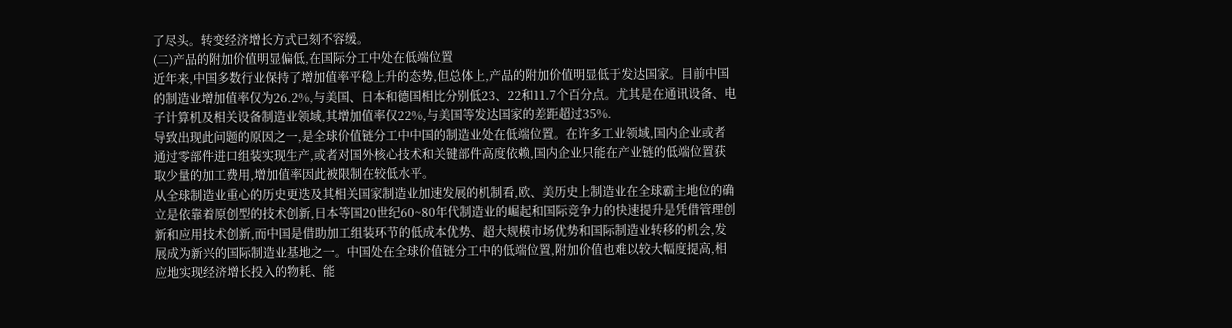了尽头。转变经济增长方式已刻不容缓。
(二)产品的附加价值明显偏低,在国际分工中处在低端位置
近年来,中国多数行业保持了增加值率平稳上升的态势,但总体上,产品的附加价值明显低于发达国家。目前中国的制造业增加值率仅为26.2%,与美国、日本和德国相比分别低23、22和11.7个百分点。尤其是在通讯设备、电子计算机及相关设备制造业领域,其增加值率仅22%,与美国等发达国家的差距超过35%.
导致出现此问题的原因之一,是全球价值链分工中中国的制造业处在低端位置。在许多工业领域,国内企业或者通过零部件进口组装实现生产,或者对国外核心技术和关键部件高度依赖,国内企业只能在产业链的低端位置获取少量的加工费用,增加值率因此被限制在较低水平。
从全球制造业重心的历史更迭及其相关国家制造业加速发展的机制看,欧、美历史上制造业在全球霸主地位的确立是依靠着原创型的技术创新,日本等国20世纪60~80年代制造业的崛起和国际竞争力的快速提升是凭借管理创新和应用技术创新,而中国是借助加工组装环节的低成本优势、超大规模市场优势和国际制造业转移的机会,发展成为新兴的国际制造业基地之一。中国处在全球价值链分工中的低端位置,附加价值也难以较大幅度提高,相应地实现经济增长投入的物耗、能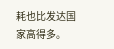耗也比发达国家高得多。